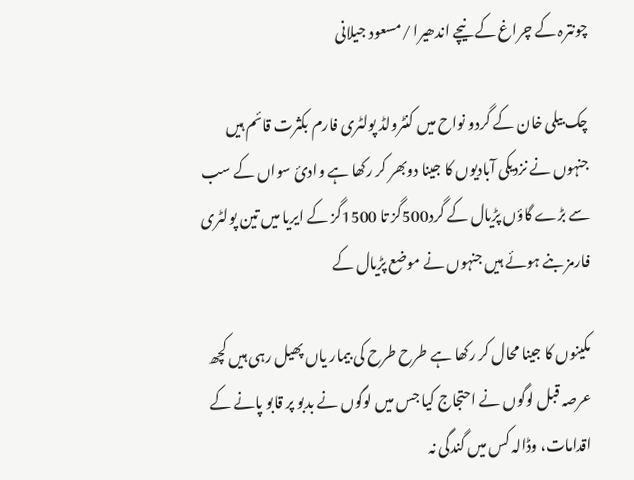چونترہ کے چراغ کے نیچے اندھیرا /مسعود جیلانی

چک بیلی خان کے گردو نواح میں کنٹرولڈ پولٹری فارم بکثرت قائم ہیں جنہوں نے نزدیکی آبادیوں کا جینا دوبھر کر رکھا ہے وادئ سواں کے سب سے بڑے گاؤں پڑیال کے گرد500گز تا 1500گز کے ایریا میں تین پولٹری فارمز بنے ہوئے ہیں جنہوں نے موضع پڑیال کے

مکینوں کا جینا محال کر رکھا ہے طرح طرح کی بیمار یاں پھیل رہی ہیں کچھ عرصہ قبل لوگوں نے احتجاج کیا جس میں لوگوں نے بدبو پر قابو پانے کے اقدامات، وڈالہ کس میں گندگی نہ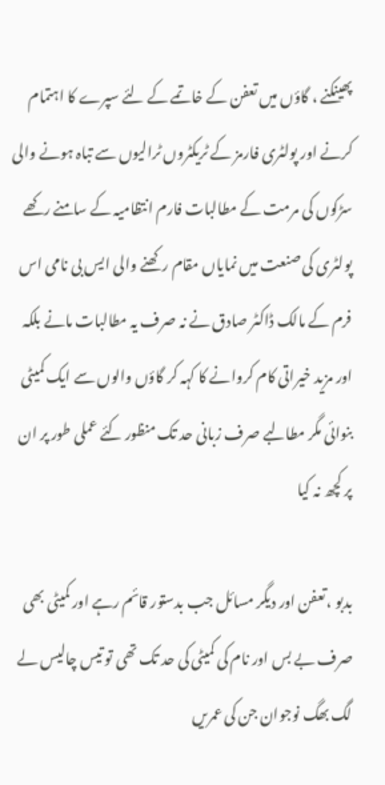پھینکنے ، گاؤں میں تعفن کے خاتمے کے لئے سپرے کا اہتمام کرنے اور پولٹری فارمز کے ٹریکٹروں ٹرالیوں سے تباہ ہونے والی سڑکوں کی مرمت کے مطالبات فارم انتظامیہ کے سامنے رکھے پولٹری کی صنعت میں نمایاں مقام رکھنے والی ایس بی نامی اس فرم کے مالک ڈاکٹر صادق نے نہ صرف یہ مطالبات مانے بلکہ اور مزید خیراتی کام کروانے کا کہہ کر گاؤں والوں سے ایک کمیٹی بنوائی مگر مطالبے صرف زبانی حد تک منظور کئے عملی طور پر ان پر کچھ نہ کیا

بدبو ،تعفن اور دیگر مسائل جب بدستور قائم رہے اور کمیٹی بھی صرف بے بس اور نام کی کمیٹی کی حد تک تھی تو تیس چالیس لے لگ بھگ نوجوان جن کی عمریں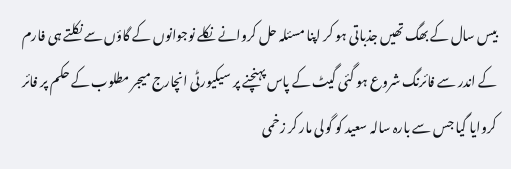بیس سال کے بھگ تھیں جذباتی ہو کر اپنا مسئلہ حل کروانے نکلے نوجوانوں کے گاؤں سے نکلتے ہی فارم کے اندر سے فائرنگ شروع ہو گئی گیٹ کے پاس پہنچنے پر سیکیورٹی انچارج میجر مطلوب کے حکم پر فائر کروایا گیا جس سے بارہ سالہ سعید کو گولی مار کر زخمی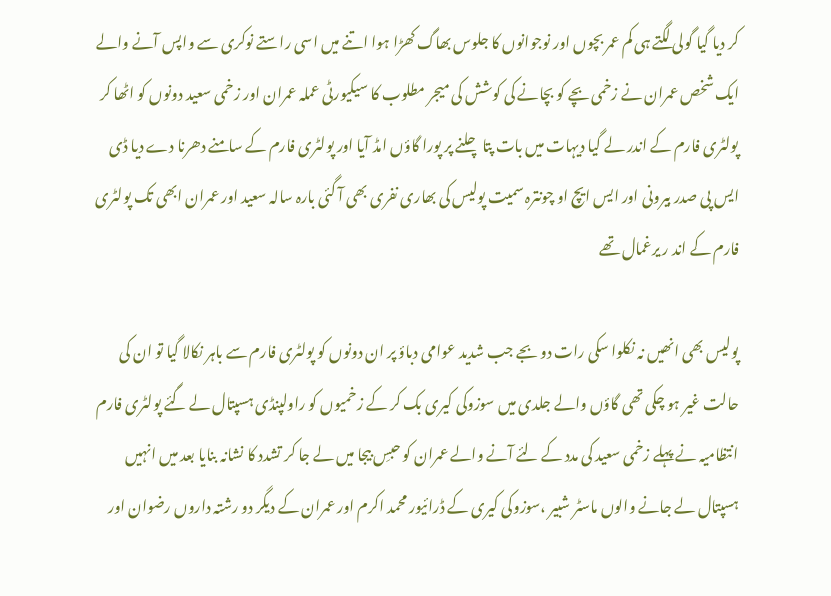کر دیا گیا گولی لگتے ہی کم عمر بچوں اور نوجوانوں کا جلوس بھاگ کھڑا ہوا اتنے میں اسی راستے نوکری سے واپس آنے والے ایک شخص عمران نے زخمی بچے کو بچانے کی کوشش کی میجر مطلوب کا سیکیورٹی عملہ عمران اور زخمی سعید دونوں کو اٹھا کر پولٹری فارم کے اندر لے گیا دیہات میں بات پتا چلنے پر پورا گاؤں امڈ آیا اور پولٹری فارم کے سامنے دھرنا دے دیا ڈی ایس پی صدر بیرونی اور ایس ایچ او چونترہ سمیت پولیس کی بھاری نفری بھی آ گئی بارہ سالہ سعید اور عمران ابھی تک پولٹری فارم کے اند ر یرغمال تھے

پولیس بھی انھیں نہ نکلوا سکی رات دو بجے جب شدید عوامی دباؤ پر ان دونوں کو پولٹری فارم سے باہر نکالا گیا تو ان کی حالت غیر ہو چکی تھی گاؤں والے جلدی میں سوزوکی کیری بک کر کے زخمیوں کو راولپنڈی ہسپتال لے گئے پولٹری فارم انتظامیہ نے پہلے زخمی سعید کی مدد کے لئے آنے والے عمران کو حبسِ بیجا میں لے جا کر تشدد کا نشانہ بنایا بعد میں انہیں ہسپتال لے جانے والوں ماسٹر شبیر ،سوزوکی کیری کے ڈرائیور محمد اکرم اور عمران کے دیگر دو رشتہ داروں رضوان اور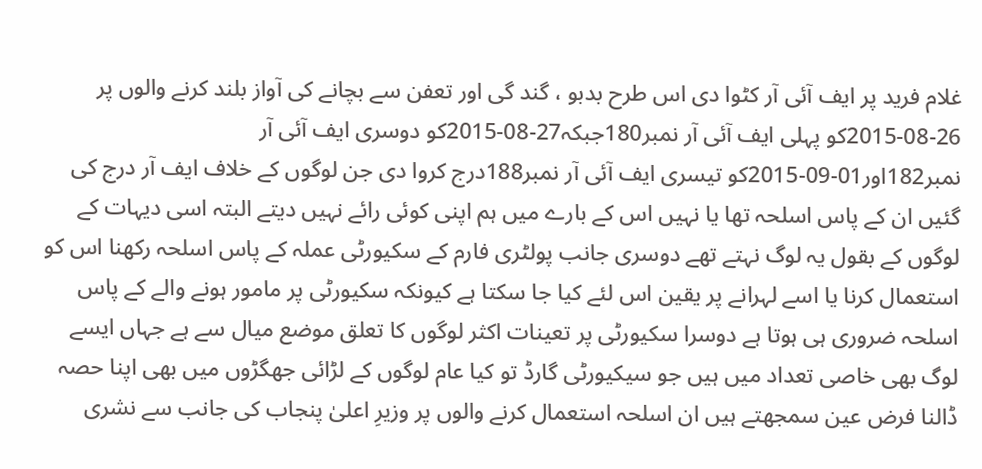غلام فرید پر ایف آئی آر کٹوا دی اس طرح بدبو ، گند گی اور تعفن سے بچانے کی آواز بلند کرنے والوں پر 26-08-2015کو پہلی ایف آئی آر نمبر180جبکہ27-08-2015کو دوسری ایف آئی آر نمبر182اور01-09-2015کو تیسری ایف آئی آر نمبر188درج کروا دی جن لوگوں کے خلاف ایف آر درج کی گئیں ان کے پاس اسلحہ تھا یا نہیں اس کے بارے میں ہم اپنی کوئی رائے نہیں دیتے البتہ اسی دیہات کے لوگوں کے بقول یہ لوگ نہتے تھے دوسری جانب پولٹری فارم کے سکیورٹی عملہ کے پاس اسلحہ رکھنا اس کو استعمال کرنا یا اسے لہرانے پر یقین اس لئے کیا جا سکتا ہے کیونکہ سکیورٹی پر مامور ہونے والے کے پاس اسلحہ ضروری ہی ہوتا ہے دوسرا سکیورٹی پر تعینات اکثر لوگوں کا تعلق موضع میال سے ہے جہاں ایسے لوگ بھی خاصی تعداد میں ہیں جو سیکیورٹی گارڈ تو کیا عام لوگوں کے لڑائی جھگڑوں میں بھی اپنا حصہ ڈالنا فرض عین سمجھتے ہیں ان اسلحہ استعمال کرنے والوں پر وزیرِ اعلیٰ پنجاب کی جانب سے نشری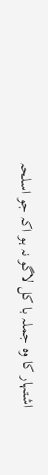اشتہار کا وہ جملہ با کل لاگو نہ ہو اکہ جو اسلحہ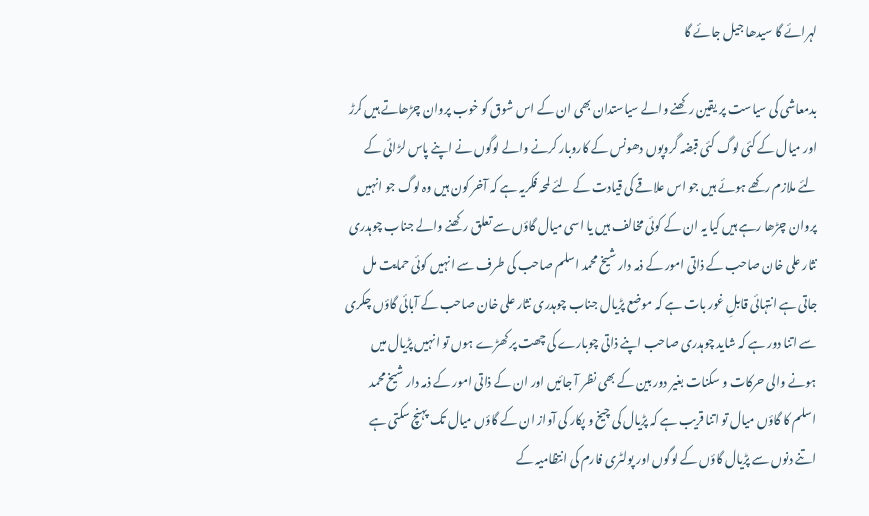لہرائے گا سیدھا جیل جائے گا

بدمعاشی کی سیاست پر یقین رکھنے والے سیاستدان بھی ان کے اس شوق کو خوب پروان چڑھاتے ہیں کرڑ اور میال کے کئی لوگ کئی قبضہ گروپوں دھونس کے کاروبار کرنے والے لوگوں نے اپنے پاس لڑائی کے لئے ملازم رکھے ہوئے ہیں جو اس علاقے کی قیادت کے لئے لمحہ فکریہ ہے کہ آخر کون ہیں وہ لوگ جو انہیں پروان چڑھا رہے ہیں کیا یہ ان کے کوئی مخالف ہیں یا اسی میال گاؤں سے تعلق رکھنے والے جناب چوہدری نثار علی خان صاحب کے ذاتی امور کے ذمہ دار شیخ محمد اسلم صاحب کی طرف سے انہیں کوئی حمایت مل جاتی ہے انتہائی قابلِ غور بات ہے کہ موضع پڑیال جناب چوہدری نثار علی خان صاحب کے آبائی گاؤں چکری سے اتنا دور ہے کہ شاید چوہدری صاحب اپنے ذاتی چوبارے کی چھت پر کھڑے ہوں تو انہیں پڑیال میں ہونے والی حرکات و سکنات بغیر دور بین کے بھی نظر آ جائیں اور ان کے ذاتی امور کے ذمہ دار شیخ محمد اسلم کا گاؤں میال تو اتنا قریب ہے کہ پڑیال کی چیخ و پکار کی آواز ان کے گاؤں میال تک پہنچ سکتی ہے اتنے دنوں سے پڑیال گاؤں کے لوگوں اور پولٹری فارم کی انتظامیہ کے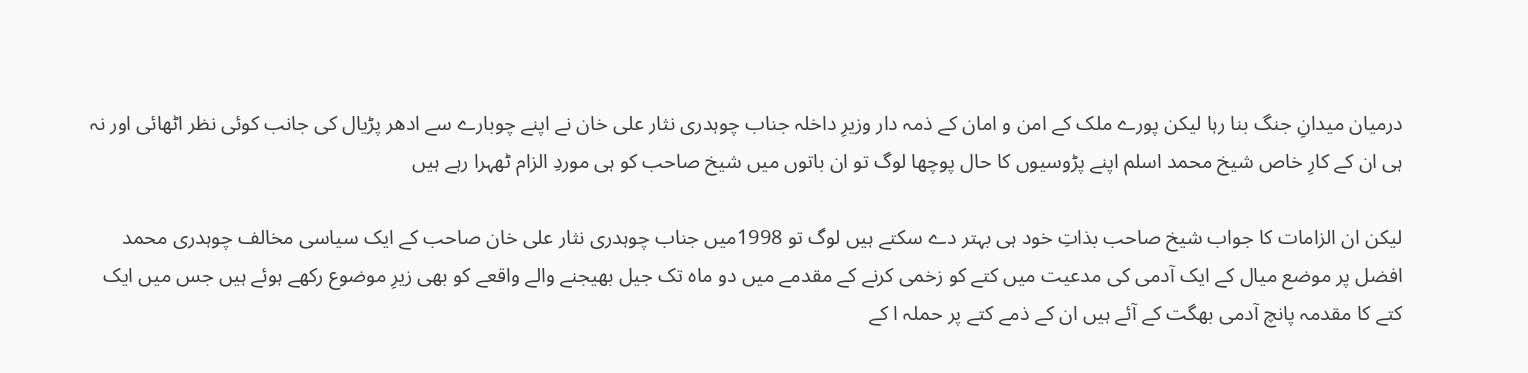درمیان میدانِ جنگ بنا رہا لیکن پورے ملک کے امن و امان کے ذمہ دار وزیرِ داخلہ جناب چوہدری نثار علی خان نے اپنے چوبارے سے ادھر پڑیال کی جانب کوئی نظر اٹھائی اور نہ ہی ان کے کارِ خاص شیخ محمد اسلم اپنے پڑوسیوں کا حال پوچھا لوگ تو ان باتوں میں شیخ صاحب کو ہی موردِ الزام ٹھہرا رہے ہیں

لیکن ان الزامات کا جواب شیخ صاحب بذاتِ خود ہی بہتر دے سکتے ہیں لوگ تو 1998میں جناب چوہدری نثار علی خان صاحب کے ایک سیاسی مخالف چوہدری محمد افضل پر موضع میال کے ایک آدمی کی مدعیت میں کتے کو زخمی کرنے کے مقدمے میں دو ماہ تک جیل بھیجنے والے واقعے کو بھی زیرِ موضوع رکھے ہوئے ہیں جس میں ایک کتے کا مقدمہ پانچ آدمی بھگت کے آئے ہیں ان کے ذمے کتے پر حملہ ا کے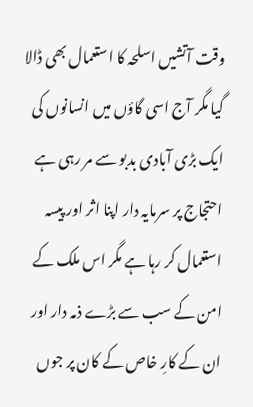وقت آتشیں اسلحہ کا استعمال بھی ڈالا گیا مگر آج اسی گاؤں میں انسانوں کی ایک بڑی آبادی بدبو سے مر رہی ہے احتجاج پر سرمایہ دار اپنا اثر اور پیسہ استعمال کر رہا ہے مگر اس ملک کے امن کے سب سے بڑے ذمہ دار اور ان کے کارِ خاص کے کان پر جوں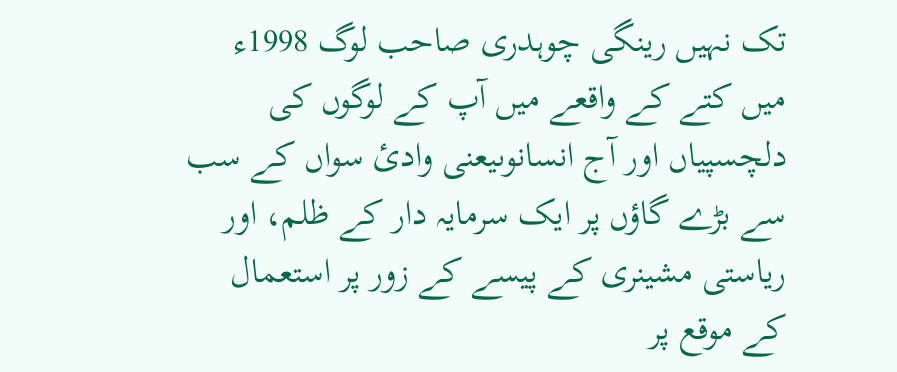تک نہیں رینگی چوہدری صاحب لوگ 1998ء میں کتے کے واقعے میں آپ کے لوگوں کی دلچسپیاں اور آج انسانوںیعنی وادئ سواں کے سب سے بڑے گاؤں پر ایک سرمایہ دار کے ظلم، اور ریاستی مشینری کے پیسے کے زور پر استعمال کے موقع پر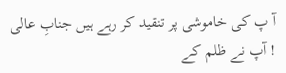آ پ کی خاموشی پر تنقید کر رہے ہیں جنابِ عالی ! آپ نے ظلم کے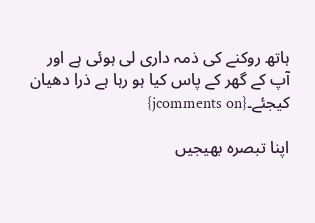ہاتھ روکنے کی ذمہ داری لی ہوئی ہے اور آپ کے گھر کے پاس کیا ہو رہا ہے ذرا دھیان کیجئے۔{jcomments on}

اپنا تبصرہ بھیجیں